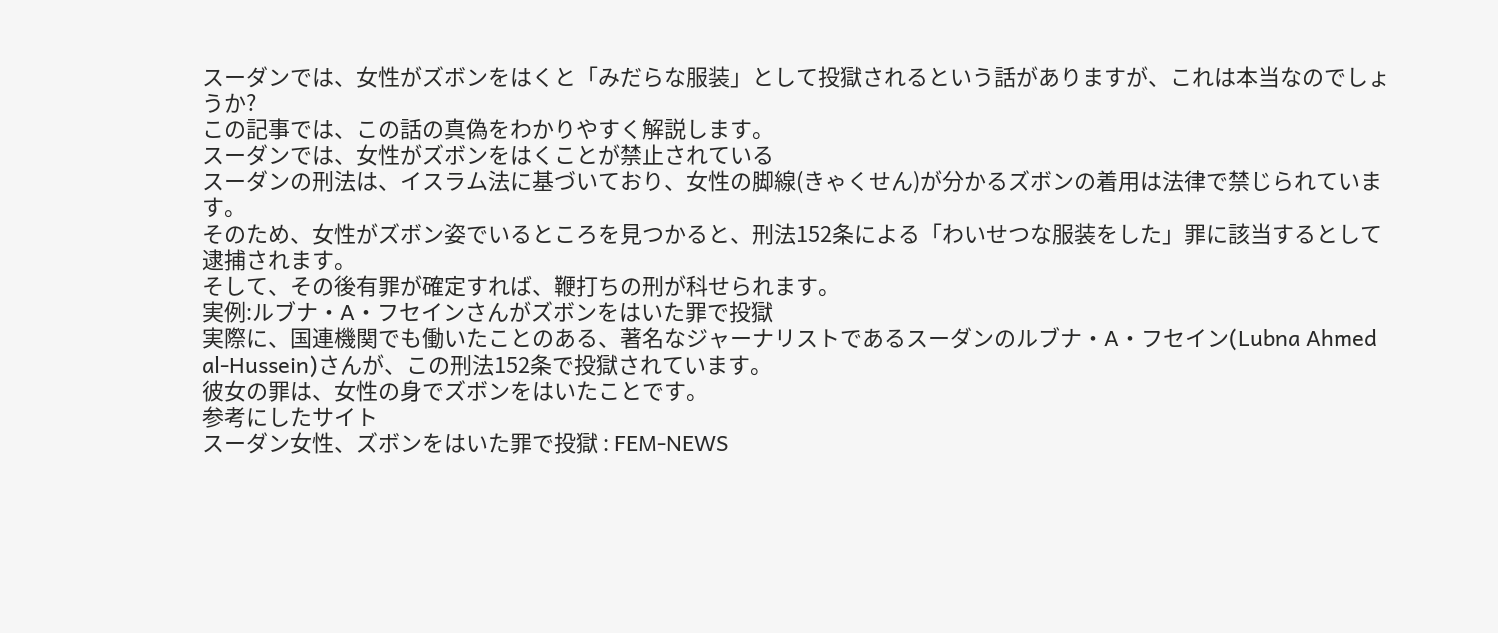スーダンでは、女性がズボンをはくと「みだらな服装」として投獄されるという話がありますが、これは本当なのでしょうか?
この記事では、この話の真偽をわかりやすく解説します。
スーダンでは、女性がズボンをはくことが禁止されている
スーダンの刑法は、イスラム法に基づいており、女性の脚線(きゃくせん)が分かるズボンの着用は法律で禁じられています。
そのため、女性がズボン姿でいるところを見つかると、刑法152条による「わいせつな服装をした」罪に該当するとして逮捕されます。
そして、その後有罪が確定すれば、鞭打ちの刑が科せられます。
実例:ルブナ・A・フセインさんがズボンをはいた罪で投獄
実際に、国連機関でも働いたことのある、著名なジャーナリストであるスーダンのルブナ・A・フセイン(Lubna Ahmed al-Hussein)さんが、この刑法152条で投獄されています。
彼女の罪は、女性の身でズボンをはいたことです。
参考にしたサイト
スーダン女性、ズボンをはいた罪で投獄 : FEM-NEWS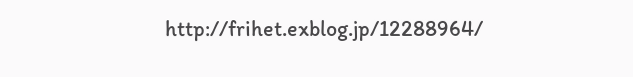http://frihet.exblog.jp/12288964/